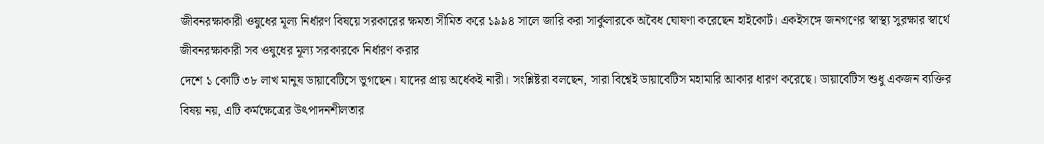জীবনরক্ষাকারী ওষুধের মূল্য নির্ধারণ বিষয়ে সরকারের ক্ষমতা সীমিত করে ১৯৯৪ সালে জারি করা সার্কুলারকে অবৈধ ঘোষণা করেছেন হাইকোর্ট। একইসঙ্গে জনগণের স্বাস্থ্য সুরক্ষার স্বার্থে জীবনরক্ষাকারী সব ওষুধের মূল্য সরকারকে নির্ধারণ করার
দেশে ১ কোটি ৩৮ লাখ মানুষ ডায়াবেটিসে ভুগছেন। যাদের প্রায় অর্ধেকই নারী। সংশ্লিষ্টরা বলছেন, সারা বিশ্বেই ডায়াবেটিস মহামারি আকার ধারণ করেছে। ডায়াবেটিস শুধু একজন ব্যক্তির বিষয় নয়, এটি কর্মক্ষেত্রের উৎপাদনশীলতার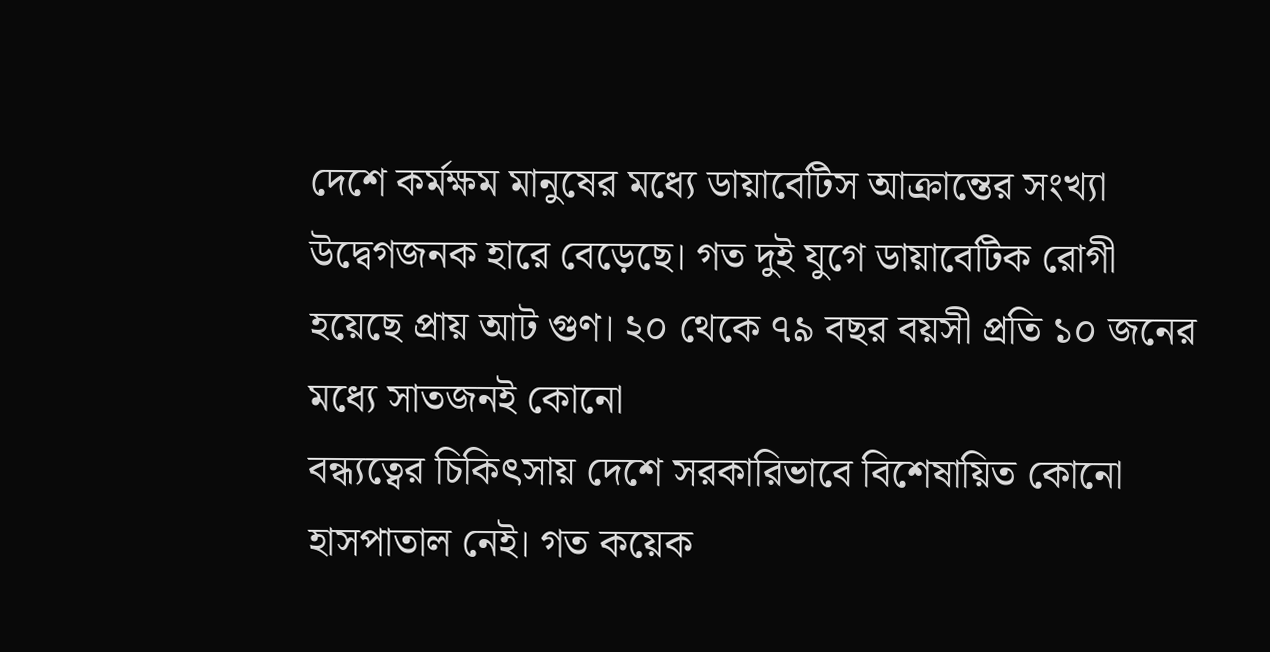দেশে কর্মক্ষম মানুষের মধ্যে ডায়াবেটিস আক্রান্তের সংখ্যা উদ্বেগজনক হারে বেড়েছে। গত দুই যুগে ডায়াবেটিক রোগী হয়েছে প্রায় আট গুণ। ২০ থেকে ৭৯ বছর বয়সী প্রতি ১০ জনের মধ্যে সাতজনই কোনো
বন্ধ্যত্বের চিকিৎসায় দেশে সরকারিভাবে বিশেষায়িত কোনো হাসপাতাল নেই। গত কয়েক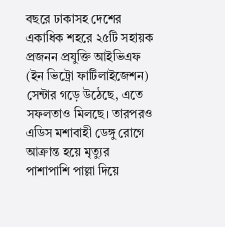বছরে ঢাকাসহ দেশের একাধিক শহরে ২৫টি সহায়ক প্রজনন প্রযুক্তি আইভিএফ (ইন ভিট্রো ফার্টিলাইজেশন) সেন্টার গড়ে উঠেছে, এতে সফলতাও মিলছে। তারপরও
এডিস মশাবাহী ডেঙ্গু রোগে আক্রান্ত হয়ে মৃত্যুর পাশাপাশি পাল্লা দিয়ে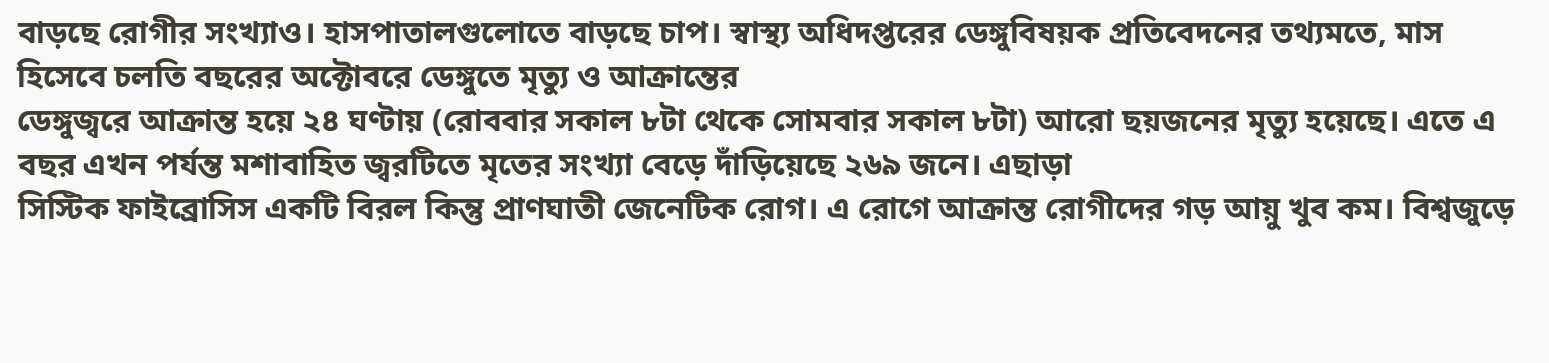বাড়ছে রোগীর সংখ্যাও। হাসপাতালগুলোতে বাড়ছে চাপ। স্বাস্থ্য অধিদপ্তরের ডেঙ্গুবিষয়ক প্রতিবেদনের তথ্যমতে, মাস হিসেবে চলতি বছরের অক্টোবরে ডেঙ্গুতে মৃত্যু ও আক্রান্তের
ডেঙ্গুজ্বরে আক্রান্ত হয়ে ২৪ ঘণ্টায় (রোববার সকাল ৮টা থেকে সোমবার সকাল ৮টা) আরো ছয়জনের মৃত্যু হয়েছে। এতে এ বছর এখন পর্যন্ত মশাবাহিত জ্বরটিতে মৃতের সংখ্যা বেড়ে দাঁড়িয়েছে ২৬৯ জনে। এছাড়া
সিস্টিক ফাইব্রোসিস একটি বিরল কিন্তু প্রাণঘাতী জেনেটিক রোগ। এ রোগে আক্রান্ত রোগীদের গড় আয়ু খুব কম। বিশ্বজুড়ে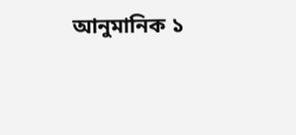আনুমানিক ১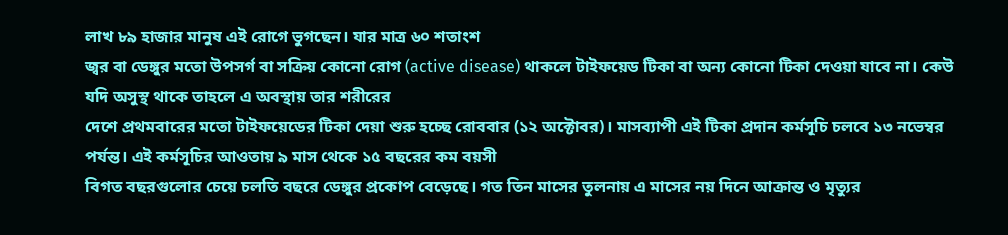লাখ ৮৯ হাজার মানুষ এই রোগে ভুগছেন। যার মাত্র ৬০ শতাংশ
জ্বর বা ডেঙ্গুর মতো উপসর্গ বা সক্রিয় কোনো রোগ (active disease) থাকলে টাইফয়েড টিকা বা অন্য কোনো টিকা দেওয়া যাবে না। কেউ যদি অসুস্থ থাকে তাহলে এ অবস্থায় তার শরীরের
দেশে প্রথমবারের মতো টাইফয়েডের টিকা দেয়া শুরু হচ্ছে রোববার (১২ অক্টোবর)। মাসব্যাপী এই টিকা প্রদান কর্মসূচি চলবে ১৩ নভেম্বর পর্যন্ত। এই কর্মসূচির আওতায় ৯ মাস থেকে ১৫ বছরের কম বয়সী
বিগত বছরগুলোর চেয়ে চলতি বছরে ডেঙ্গুর প্রকোপ বেড়েছে। গত তিন মাসের তুলনায় এ মাসের নয় দিনে আক্রান্ত ও মৃত্যুর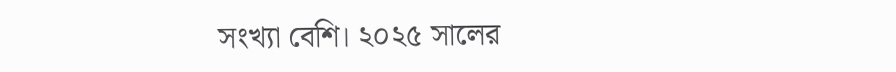সংখ্যা বেশি। ২০২৫ সালের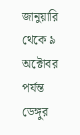জানুয়ারি থেকে ৯ অক্টোবর পর্যন্ত ডেঙ্গুর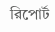রিপোর্ট